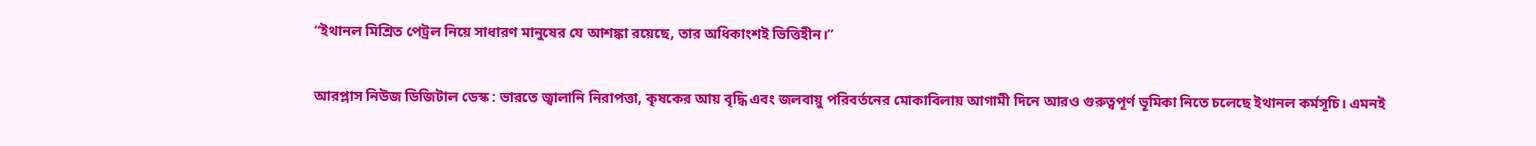“ইথানল মিশ্রিত পেট্রল নিয়ে সাধারণ মানুষের যে আশঙ্কা রয়েছে, তার অধিকাংশই ভিত্তিহীন।”

আরপ্লাস নিউজ ডিজিটাল ডেস্ক : ভারতে জ্বালানি নিরাপত্তা, কৃষকের আয় বৃদ্ধি এবং জলবায়ু পরিবর্তনের মোকাবিলায় আগামী দিনে আরও গুরুত্বপূর্ণ ভূমিকা নিতে চলেছে ইথানল কর্মসূচি। এমনই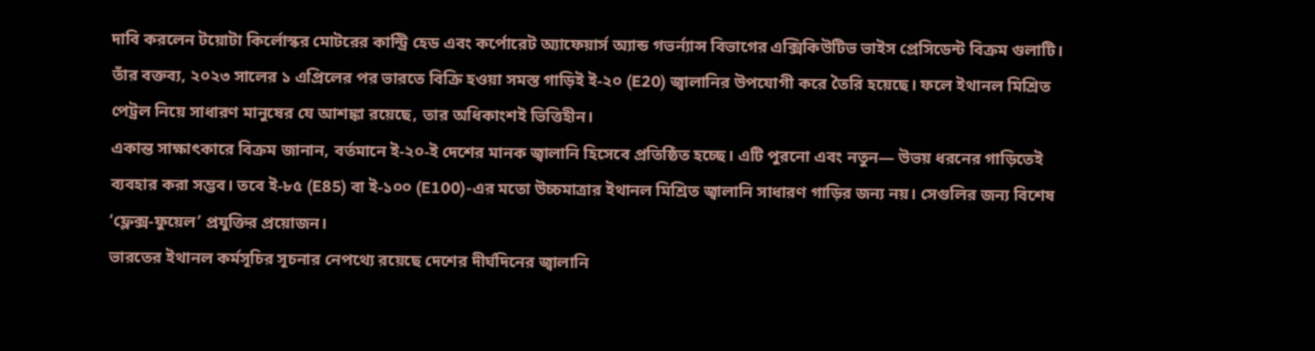দাবি করলেন টয়োটা কির্লোস্কর মোটরের কান্ট্রি হেড এবং কর্পোরেট অ্যাফেয়ার্স অ্যান্ড গভর্ন্যান্স বিভাগের এক্সিকিউটিভ ভাইস প্রেসিডেন্ট বিক্রম গুলাটি। তাঁর বক্তব্য, ২০২৩ সালের ১ এপ্রিলের পর ভারতে বিক্রি হওয়া সমস্ত গাড়িই ই-২০ (E20) জ্বালানির উপযোগী করে তৈরি হয়েছে। ফলে ইথানল মিশ্রিত পেট্রল নিয়ে সাধারণ মানুষের যে আশঙ্কা রয়েছে, তার অধিকাংশই ভিত্তিহীন।
একান্ত সাক্ষাৎকারে বিক্রম জানান, বর্তমানে ই-২০-ই দেশের মানক জ্বালানি হিসেবে প্রতিষ্ঠিত হচ্ছে। এটি পুরনো এবং নতুন— উভয় ধরনের গাড়িতেই ব্যবহার করা সম্ভব। তবে ই-৮৫ (E85) বা ই-১০০ (E100)-এর মতো উচ্চমাত্রার ইথানল মিশ্রিত জ্বালানি সাধারণ গাড়ির জন্য নয়। সেগুলির জন্য বিশেষ ‘ফ্লেক্স-ফুয়েল’ প্রযুক্তির প্রয়োজন।
ভারতের ইথানল কর্মসূচির সূচনার নেপথ্যে রয়েছে দেশের দীর্ঘদিনের জ্বালানি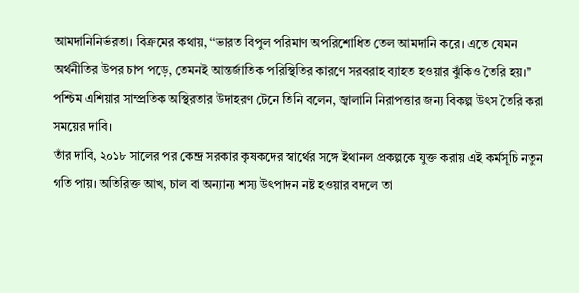আমদানিনির্ভরতা। বিক্রমের কথায়, ‘‘ভারত বিপুল পরিমাণ অপরিশোধিত তেল আমদানি করে। এতে যেমন অর্থনীতির উপর চাপ পড়ে, তেমনই আন্তর্জাতিক পরিস্থিতির কারণে সরবরাহ ব্যাহত হওয়ার ঝুঁকিও তৈরি হয়।’’ পশ্চিম এশিয়ার সাম্প্রতিক অস্থিরতার উদাহরণ টেনে তিনি বলেন, জ্বালানি নিরাপত্তার জন্য বিকল্প উৎস তৈরি করা সময়ের দাবি।
তাঁর দাবি, ২০১৮ সালের পর কেন্দ্র সরকার কৃষকদের স্বার্থের সঙ্গে ইথানল প্রকল্পকে যুক্ত করায় এই কর্মসূচি নতুন গতি পায়। অতিরিক্ত আখ, চাল বা অন্যান্য শস্য উৎপাদন নষ্ট হওয়ার বদলে তা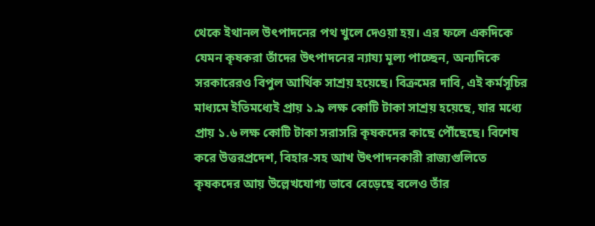থেকে ইথানল উৎপাদনের পথ খুলে দেওয়া হয়। এর ফলে একদিকে যেমন কৃষকরা তাঁদের উৎপাদনের ন্যায্য মূল্য পাচ্ছেন, অন্যদিকে সরকারেরও বিপুল আর্থিক সাশ্রয় হয়েছে। বিক্রমের দাবি, এই কর্মসূচির মাধ্যমে ইতিমধ্যেই প্রায় ১.৯ লক্ষ কোটি টাকা সাশ্রয় হয়েছে, যার মধ্যে প্রায় ১.৬ লক্ষ কোটি টাকা সরাসরি কৃষকদের কাছে পৌঁছেছে। বিশেষ করে উত্তরপ্রদেশ, বিহার-সহ আখ উৎপাদনকারী রাজ্যগুলিতে কৃষকদের আয় উল্লেখযোগ্য ভাবে বেড়েছে বলেও তাঁর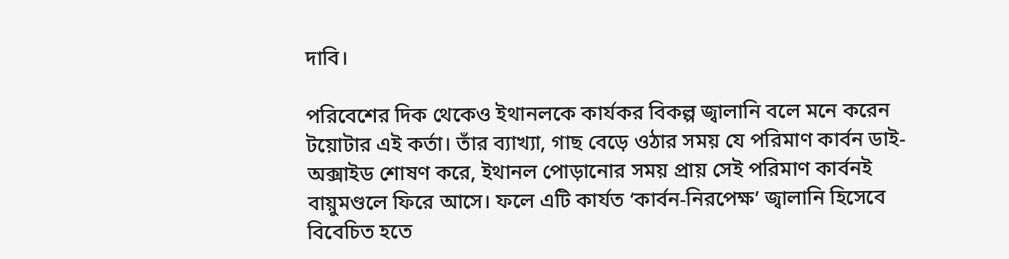দাবি।

পরিবেশের দিক থেকেও ইথানলকে কার্যকর বিকল্প জ্বালানি বলে মনে করেন টয়োটার এই কর্তা। তাঁর ব্যাখ্যা, গাছ বেড়ে ওঠার সময় যে পরিমাণ কার্বন ডাই-অক্সাইড শোষণ করে, ইথানল পোড়ানোর সময় প্রায় সেই পরিমাণ কার্বনই বায়ুমণ্ডলে ফিরে আসে। ফলে এটি কার্যত ‘কার্বন-নিরপেক্ষ’ জ্বালানি হিসেবে বিবেচিত হতে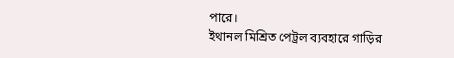পারে।
ইথানল মিশ্রিত পেট্রল ব্যবহারে গাড়ির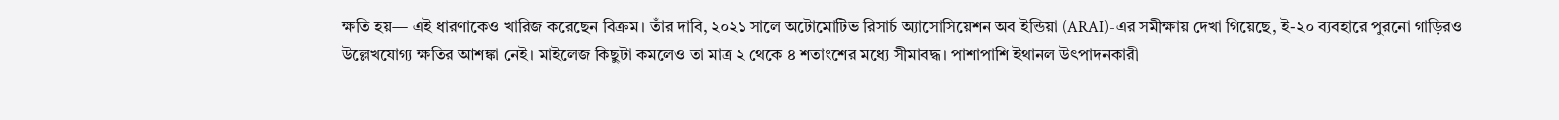ক্ষতি হয়— এই ধারণাকেও খারিজ করেছেন বিক্রম। তাঁর দাবি, ২০২১ সালে অটোমোটিভ রিসার্চ অ্যাসোসিয়েশন অব ইন্ডিয়া (ARAI)-এর সমীক্ষায় দেখা গিয়েছে, ই-২০ ব্যবহারে পুরনো গাড়িরও উল্লেখযোগ্য ক্ষতির আশঙ্কা নেই। মাইলেজ কিছুটা কমলেও তা মাত্র ২ থেকে ৪ শতাংশের মধ্যে সীমাবদ্ধ। পাশাপাশি ইথানল উৎপাদনকারী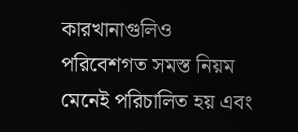কারখানাগুলিও পরিবেশগত সমস্ত নিয়ম মেনেই পরিচালিত হয় এবং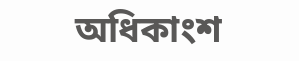অধিকাংশ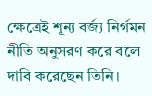ক্ষেত্রেই শূন্য বর্জ্য নির্গমন নীতি অনুসরণ করে বলে দাবি করেছেন তিনি।